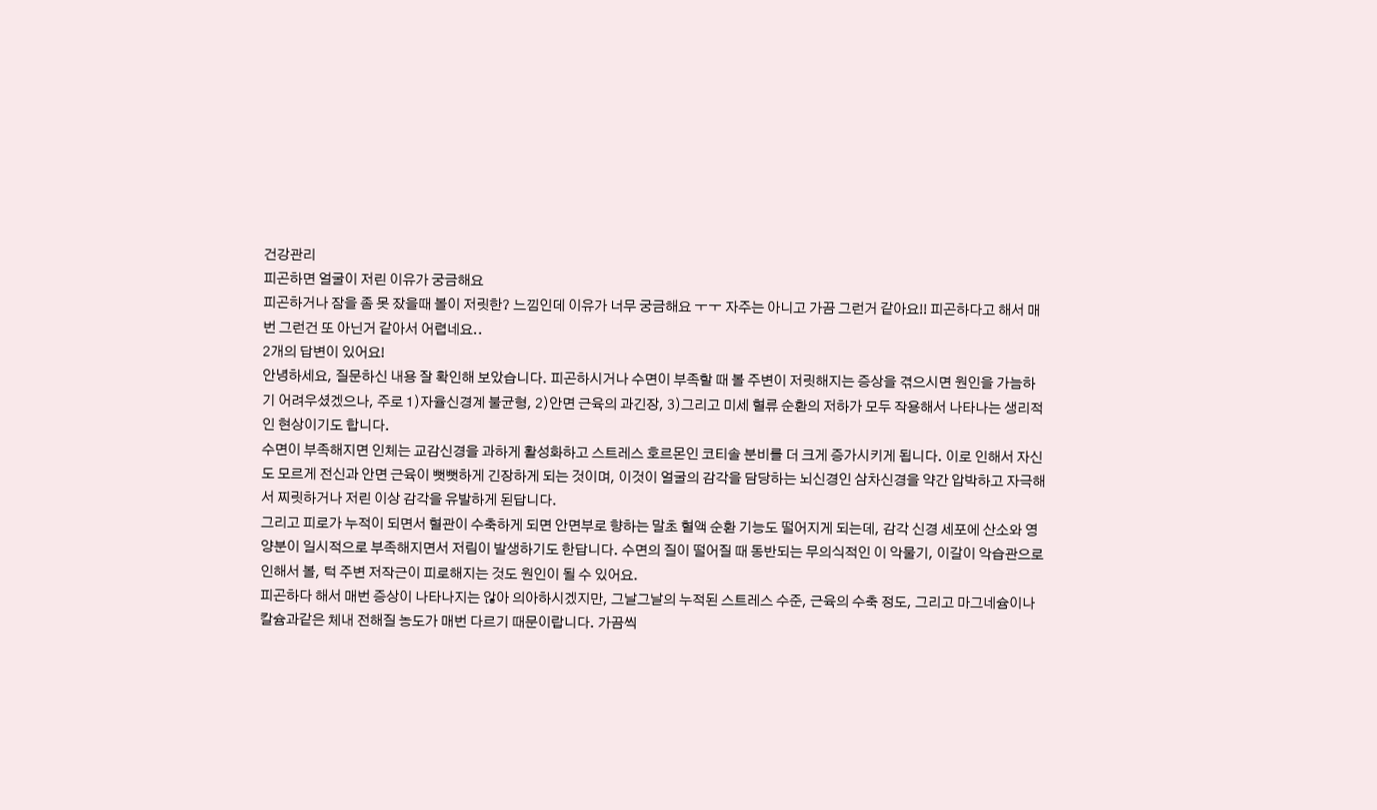건강관리
피곤하면 얼굴이 저린 이유가 궁금해요
피곤하거나 잠을 좀 못 잤을때 볼이 저릿한? 느낌인데 이유가 너무 궁금해요 ㅜㅜ 자주는 아니고 가끔 그런거 같아요!! 피곤하다고 해서 매번 그런건 또 아닌거 같아서 어렵네요..
2개의 답변이 있어요!
안녕하세요, 질문하신 내용 잘 확인해 보았습니다. 피곤하시거나 수면이 부족할 때 볼 주변이 저릿해지는 증상을 겪으시면 원인을 가늠하기 어려우셨겠으나, 주로 1)자율신경계 불균형, 2)안면 근육의 과긴장, 3)그리고 미세 혈류 순환의 저하가 모두 작용해서 나타나는 생리적인 현상이기도 합니다.
수면이 부족해지면 인체는 교감신경을 과하게 활성화하고 스트레스 호르몬인 코티솔 분비를 더 크게 증가시키게 됩니다. 이로 인해서 자신도 모르게 전신과 안면 근육이 뻣뻣하게 긴장하게 되는 것이며, 이것이 얼굴의 감각을 담당하는 뇌신경인 삼차신경을 약간 압박하고 자극해서 찌릿하거나 저린 이상 감각을 유발하게 된답니다.
그리고 피로가 누적이 되면서 혈관이 수축하게 되면 안면부로 향하는 말초 혈액 순환 기능도 떨어지게 되는데, 감각 신경 세포에 산소와 영양분이 일시적으로 부족해지면서 저림이 발생하기도 한답니다. 수면의 질이 떨어질 때 동반되는 무의식적인 이 악물기, 이갈이 악습관으로 인해서 볼, 턱 주변 저작근이 피로해지는 것도 원인이 될 수 있어요.
피곤하다 해서 매번 증상이 나타나지는 않아 의아하시겠지만, 그날그날의 누적된 스트레스 수준, 근육의 수축 정도, 그리고 마그네슘이나 칼슘과같은 체내 전해질 농도가 매번 다르기 때문이랍니다. 가끔씩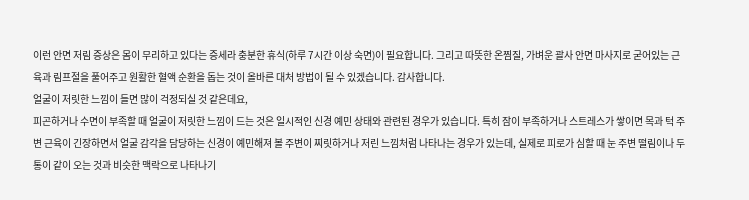이런 안면 저림 증상은 몸이 무리하고 있다는 증세라 충분한 휴식(하루 7시간 이상 숙면)이 필요합니다. 그리고 따뜻한 온찜질, 가벼운 괄사 안면 마사지로 굳어있는 근육과 림프절을 풀어주고 원활한 혈액 순환을 돕는 것이 올바른 대처 방법이 될 수 있겠습니다. 감사합니다.
얼굴이 저릿한 느낌이 들면 많이 걱정되실 것 같은데요,
피곤하거나 수면이 부족할 때 얼굴이 저릿한 느낌이 드는 것은 일시적인 신경 예민 상태와 관련된 경우가 있습니다. 특히 잠이 부족하거나 스트레스가 쌓이면 목과 턱 주변 근육이 긴장하면서 얼굴 감각을 담당하는 신경이 예민해져 볼 주변이 찌릿하거나 저린 느낌처럼 나타나는 경우가 있는데, 실제로 피로가 심할 때 눈 주변 떨림이나 두통이 같이 오는 것과 비슷한 맥락으로 나타나기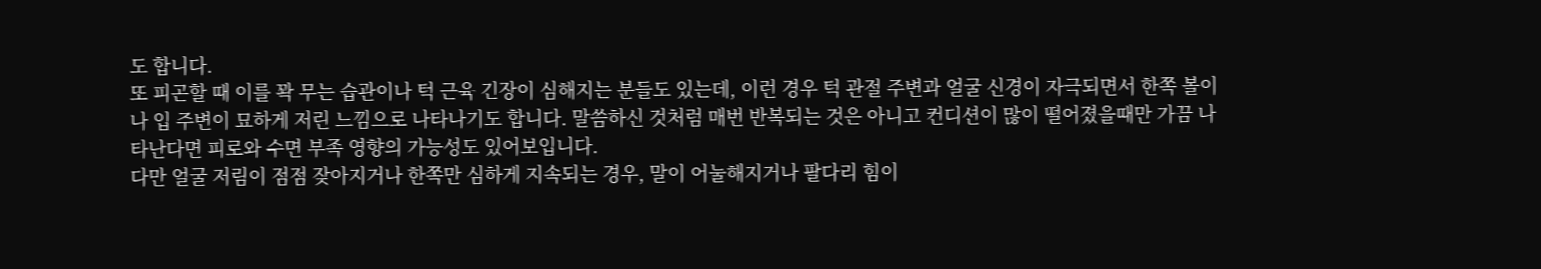도 합니다.
또 피곤할 때 이를 꽉 무는 습관이나 턱 근육 긴장이 심해지는 분들도 있는데, 이런 경우 턱 관절 주변과 얼굴 신경이 자극되면서 한쪽 볼이나 입 주변이 묘하게 저린 느낌으로 나타나기도 합니다. 말씀하신 것처럼 매번 반복되는 것은 아니고 컨디션이 많이 떨어졌을때만 가끔 나타난다면 피로와 수면 부족 영향의 가능성도 있어보입니다.
다만 얼굴 저림이 점점 잦아지거나 한쪽만 심하게 지속되는 경우, 말이 어눌해지거나 팔다리 힘이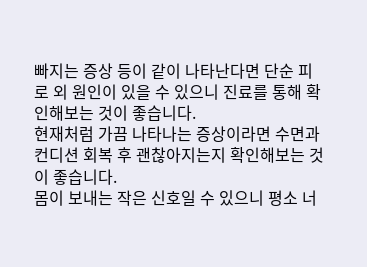빠지는 증상 등이 같이 나타난다면 단순 피로 외 원인이 있을 수 있으니 진료를 통해 확인해보는 것이 좋습니다.
현재처럼 가끔 나타나는 증상이라면 수면과 컨디션 회복 후 괜찮아지는지 확인해보는 것이 좋습니다.
몸이 보내는 작은 신호일 수 있으니 평소 너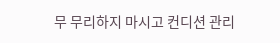무 무리하지 마시고 컨디션 관리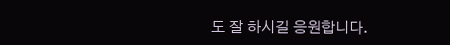도 잘 하시길 응원합니다.